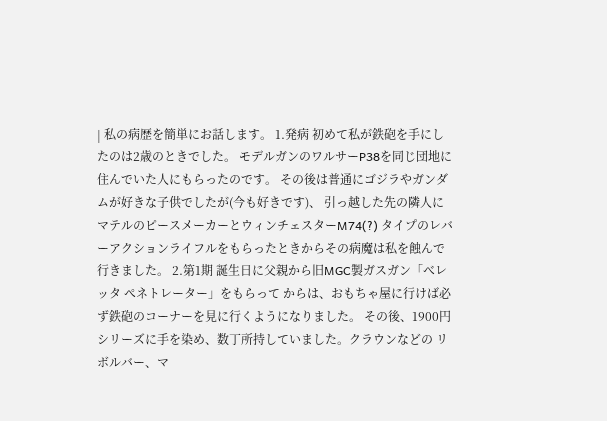| 私の病歴を簡単にお話します。 1.発病 初めて私が鉄砲を手にしたのは2歳のときでした。 モデルガンのワルサーP38を同じ団地に住んでいた人にもらったのです。 その後は普通にゴジラやガンダムが好きな子供でしたが(今も好きです)、 引っ越した先の隣人にマテルのピースメーカーとウィンチェスターM74(?) タイプのレバーアクションライフルをもらったときからその病魔は私を蝕んで 行きました。 2.第1期 誕生日に父親から旧MGC製ガスガン「べレッタ ぺネトレーター」をもらって からは、おもちゃ屋に行けば必ず鉄砲のコーナーを見に行くようになりました。 その後、1900円シリーズに手を染め、数丁所持していました。クラウンなどの リボルバー、マ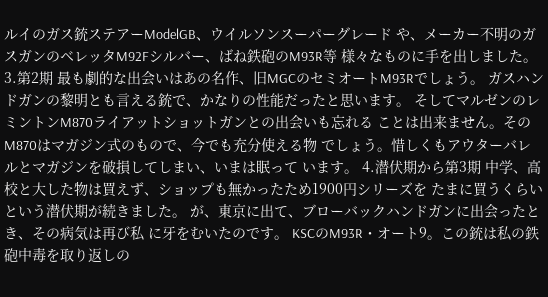ルイのガス銃ステアーModelGB、ウイルソンスーパーグレード や、メーカー不明のガスガンのベレッタM92Fシルバー、ばね鉄砲のM93R等 様々なものに手を出しました。 3.第2期 最も劇的な出会いはあの名作、旧MGCのセミオートM93Rでしょう。 ガスハンドガンの黎明とも言える銃で、かなりの性能だったと思います。 そしてマルゼンのレミントンM870ライアットショットガンとの出会いも忘れる ことは出来ません。そのM870はマガジン式のもので、今でも充分使える物 でしょう。惜しくもアウターバレルとマガジンを破損してしまい、いまは眠って います。 4.潜伏期から第3期 中学、高校と大した物は買えず、ショップも無かったため1900円シリーズを たまに買うくらいという潜伏期が続きました。 が、東京に出て、ブローバックハンドガンに出会ったとき、その病気は再び私 に牙をむいたのです。 KSCのM93R・オート9。この銃は私の鉄砲中毒を取り返しの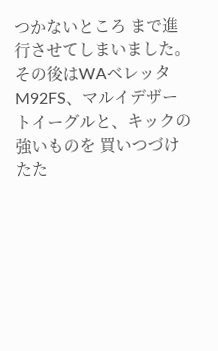つかないところ まで進行させてしまいました。 その後はWAベレッタM92FS、マルイデザートイーグルと、キックの強いものを 買いつづけたた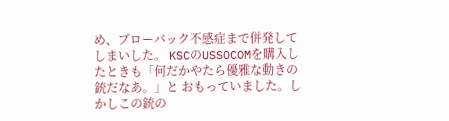め、ブローバック不感症まで併発してしまいした。 KSCのUSSOCOMを購入したときも「何だかやたら優雅な動きの銃だなあ。」と おもっていました。しかしこの銃の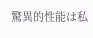驚異的性能は私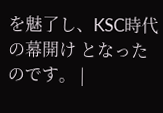を魅了し、KSC時代の幕開け となったのです。 |